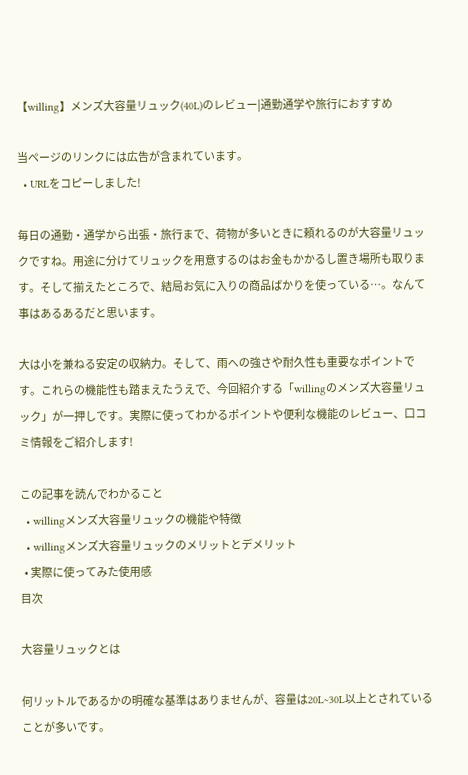【willing】メンズ大容量リュック(40L)のレビュー|通勤通学や旅行におすすめ

当ページのリンクには広告が含まれています。
  • URLをコピーしました!

毎日の通勤・通学から出張・旅行まで、荷物が多いときに頼れるのが大容量リュックですね。用途に分けてリュックを用意するのはお金もかかるし置き場所も取ります。そして揃えたところで、結局お気に入りの商品ばかりを使っている…。なんて事はあるあるだと思います。

大は小を兼ねる安定の収納力。そして、雨への強さや耐久性も重要なポイントです。これらの機能性も踏まえたうえで、今回紹介する「willingのメンズ大容量リュック」が一押しです。実際に使ってわかるポイントや便利な機能のレビュー、口コミ情報をご紹介します!

この記事を読んでわかること
  • willingメンズ大容量リュックの機能や特徴
  • willingメンズ大容量リュックのメリットとデメリット
  • 実際に使ってみた使用感
目次

大容量リュックとは

何リットルであるかの明確な基準はありませんが、容量は20L~30L以上とされていることが多いです。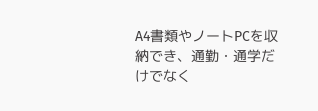A4書類やノートPCを収納でき、通勤・通学だけでなく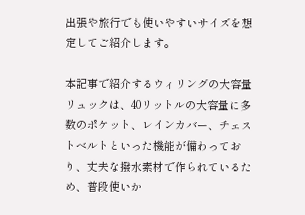出張や旅行でも使いやすいサイズを想定してご紹介します。

本記事で紹介するウィリングの大容量リュックは、40リットルの大容量に多数のポケット、レインカバー、チェストベルトといった機能が備わっており、丈夫な撥水素材で作られているため、普段使いか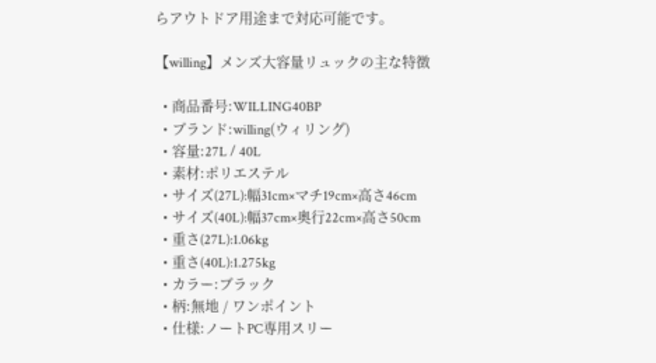らアウトドア用途まで対応可能です。

【willing】メンズ大容量リュックの主な特徴

  • 商品番号:WILLING40BP
  • ブランド:willing(ウィリング)
  • 容量:27L / 40L
  • 素材:ポリエステル
  • サイズ(27L):幅31cm×マチ19cm×高さ46cm
  • サイズ(40L):幅37cm×奥行22cm×高さ50cm
  • 重さ(27L):1.06kg
  • 重さ(40L):1.275kg
  • カラー:ブラック
  • 柄:無地 / ワンポイント
  • 仕様:ノートPC専用スリー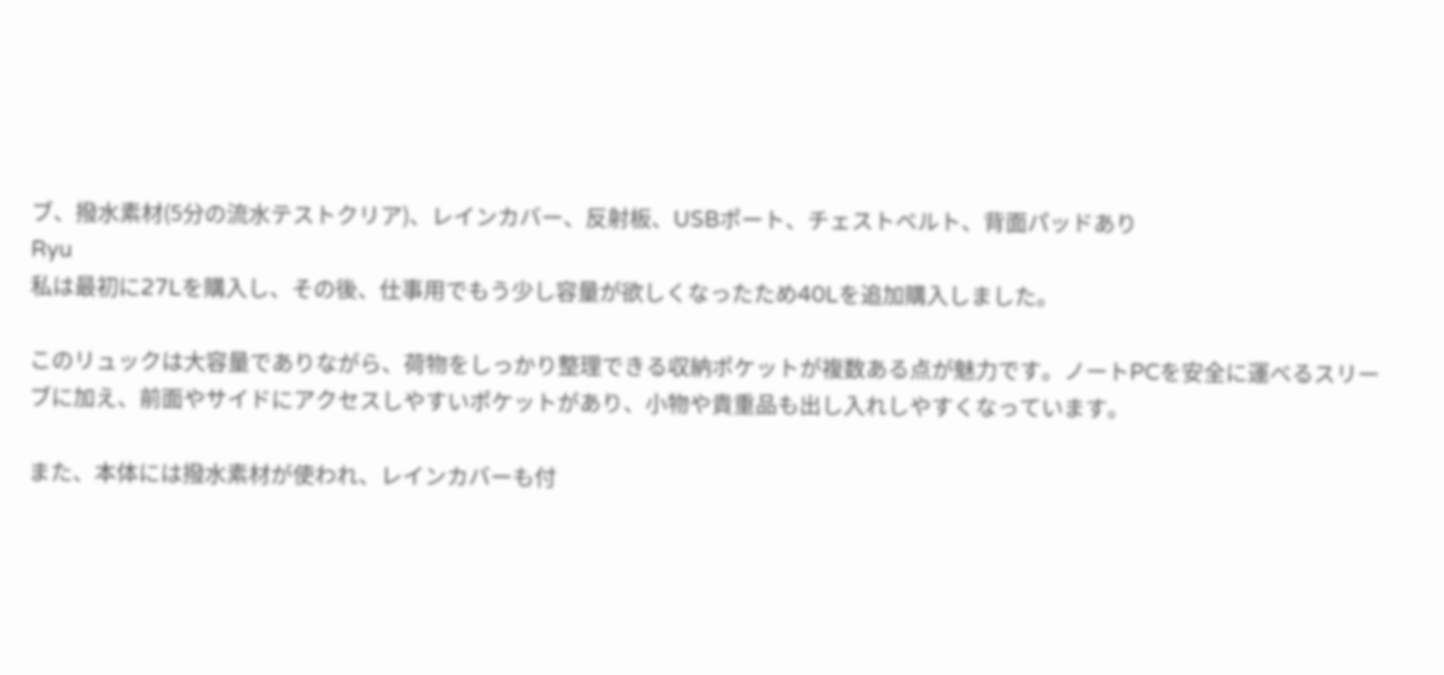ブ、撥水素材(5分の流水テストクリア)、レインカバー、反射板、USBポート、チェストベルト、背面パッドあり
Ryu
私は最初に27Lを購入し、その後、仕事用でもう少し容量が欲しくなったため40Lを追加購入しました。

このリュックは大容量でありながら、荷物をしっかり整理できる収納ポケットが複数ある点が魅力です。ノートPCを安全に運べるスリーブに加え、前面やサイドにアクセスしやすいポケットがあり、小物や貴重品も出し入れしやすくなっています。

また、本体には撥水素材が使われ、レインカバーも付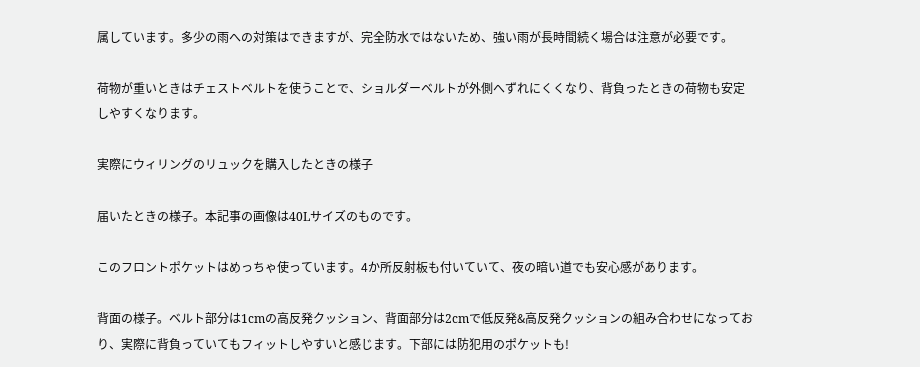属しています。多少の雨への対策はできますが、完全防水ではないため、強い雨が長時間続く場合は注意が必要です。

荷物が重いときはチェストベルトを使うことで、ショルダーベルトが外側へずれにくくなり、背負ったときの荷物も安定しやすくなります。

実際にウィリングのリュックを購入したときの様子

届いたときの様子。本記事の画像は40Lサイズのものです。

このフロントポケットはめっちゃ使っています。4か所反射板も付いていて、夜の暗い道でも安心感があります。

背面の様子。ベルト部分は1cmの高反発クッション、背面部分は2cmで低反発&高反発クッションの組み合わせになっており、実際に背負っていてもフィットしやすいと感じます。下部には防犯用のポケットも!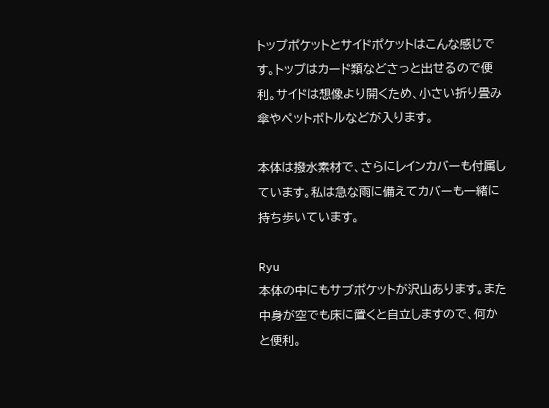トップポケットとサイドポケットはこんな感じです。トップはカード類などさっと出せるので便利。サイドは想像より開くため、小さい折り畳み傘やペットボトルなどが入ります。

本体は撥水素材で、さらにレインカバーも付属しています。私は急な雨に備えてカバーも一緒に持ち歩いています。

Ryu
本体の中にもサブポケットが沢山あります。また中身が空でも床に置くと自立しますので、何かと便利。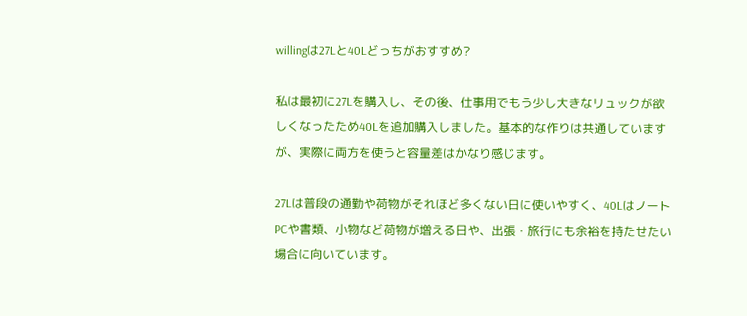willingは27Lと40Lどっちがおすすめ?

私は最初に27Lを購入し、その後、仕事用でもう少し大きなリュックが欲しくなったため40Lを追加購入しました。基本的な作りは共通していますが、実際に両方を使うと容量差はかなり感じます。

27Lは普段の通勤や荷物がそれほど多くない日に使いやすく、40LはノートPCや書類、小物など荷物が増える日や、出張・旅行にも余裕を持たせたい場合に向いています。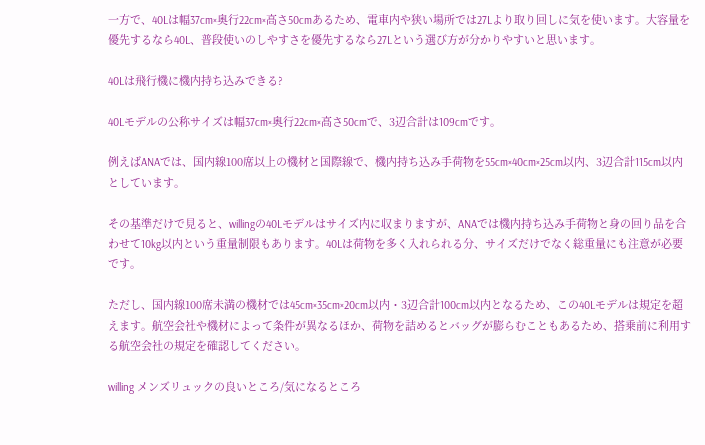一方で、40Lは幅37cm×奥行22cm×高さ50cmあるため、電車内や狭い場所では27Lより取り回しに気を使います。大容量を優先するなら40L、普段使いのしやすさを優先するなら27Lという選び方が分かりやすいと思います。

40Lは飛行機に機内持ち込みできる?

40Lモデルの公称サイズは幅37cm×奥行22cm×高さ50cmで、3辺合計は109cmです。

例えばANAでは、国内線100席以上の機材と国際線で、機内持ち込み手荷物を55cm×40cm×25cm以内、3辺合計115cm以内としています。

その基準だけで見ると、willingの40Lモデルはサイズ内に収まりますが、ANAでは機内持ち込み手荷物と身の回り品を合わせて10kg以内という重量制限もあります。40Lは荷物を多く入れられる分、サイズだけでなく総重量にも注意が必要です。

ただし、国内線100席未満の機材では45cm×35cm×20cm以内・3辺合計100cm以内となるため、この40Lモデルは規定を超えます。航空会社や機材によって条件が異なるほか、荷物を詰めるとバッグが膨らむこともあるため、搭乗前に利用する航空会社の規定を確認してください。

willing メンズリュックの良いところ/気になるところ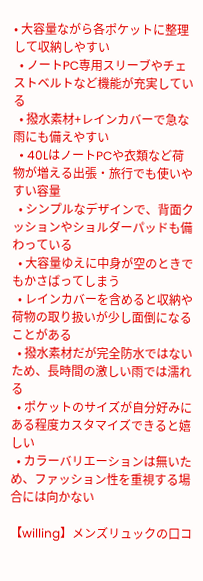• 大容量ながら各ポケットに整理して収納しやすい
  • ノートPC専用スリーブやチェストベルトなど機能が充実している
  • 撥水素材+レインカバーで急な雨にも備えやすい
  • 40LはノートPCや衣類など荷物が増える出張・旅行でも使いやすい容量
  • シンプルなデザインで、背面クッションやショルダーパッドも備わっている
  • 大容量ゆえに中身が空のときでもかさばってしまう
  • レインカバーを含めると収納や荷物の取り扱いが少し面倒になることがある
  • 撥水素材だが完全防水ではないため、長時間の激しい雨では濡れる
  • ポケットのサイズが自分好みにある程度カスタマイズできると嬉しい
  • カラーバリエーションは無いため、ファッション性を重視する場合には向かない

【willing】メンズリュックの口コ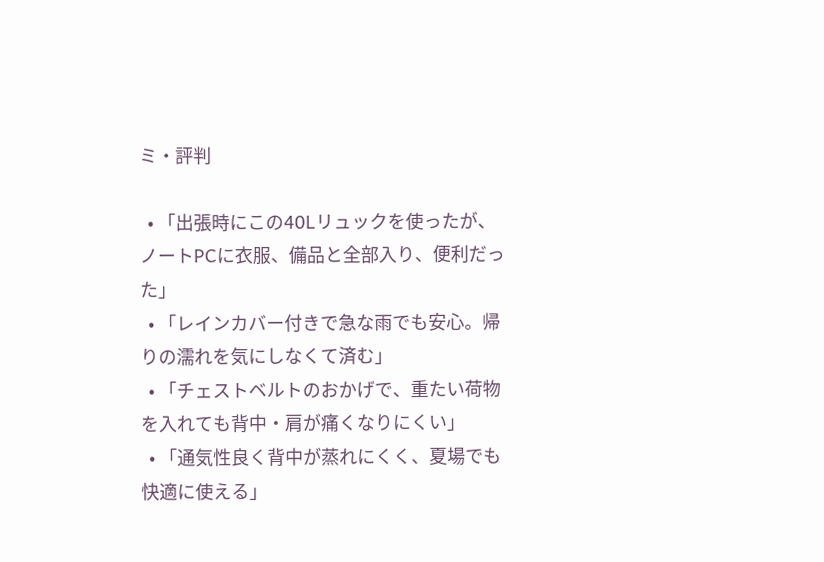ミ・評判

  • 「出張時にこの40Lリュックを使ったが、ノートPCに衣服、備品と全部入り、便利だった」
  • 「レインカバー付きで急な雨でも安心。帰りの濡れを気にしなくて済む」
  • 「チェストベルトのおかげで、重たい荷物を入れても背中・肩が痛くなりにくい」
  • 「通気性良く背中が蒸れにくく、夏場でも快適に使える」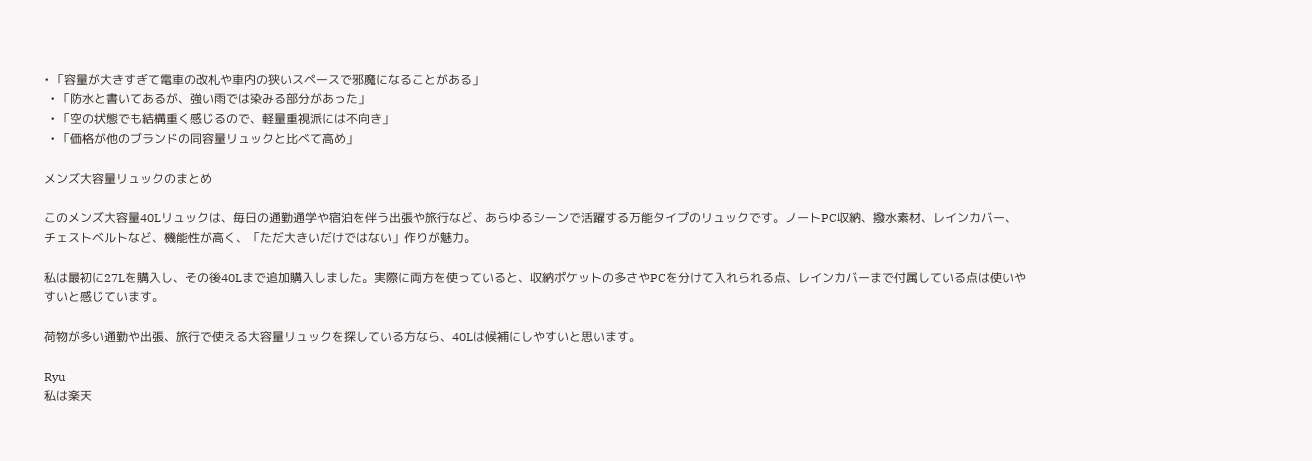• 「容量が大きすぎて電車の改札や車内の狭いスペースで邪魔になることがある」
  • 「防水と書いてあるが、強い雨では染みる部分があった」
  • 「空の状態でも結構重く感じるので、軽量重視派には不向き」
  • 「価格が他のブランドの同容量リュックと比べて高め」

メンズ大容量リュックのまとめ

このメンズ大容量40Lリュックは、毎日の通勤通学や宿泊を伴う出張や旅行など、あらゆるシーンで活躍する万能タイプのリュックです。ノートPC収納、撥水素材、レインカバー、チェストベルトなど、機能性が高く、「ただ大きいだけではない」作りが魅力。

私は最初に27Lを購入し、その後40Lまで追加購入しました。実際に両方を使っていると、収納ポケットの多さやPCを分けて入れられる点、レインカバーまで付属している点は使いやすいと感じています。

荷物が多い通勤や出張、旅行で使える大容量リュックを探している方なら、40Lは候補にしやすいと思います。

Ryu
私は楽天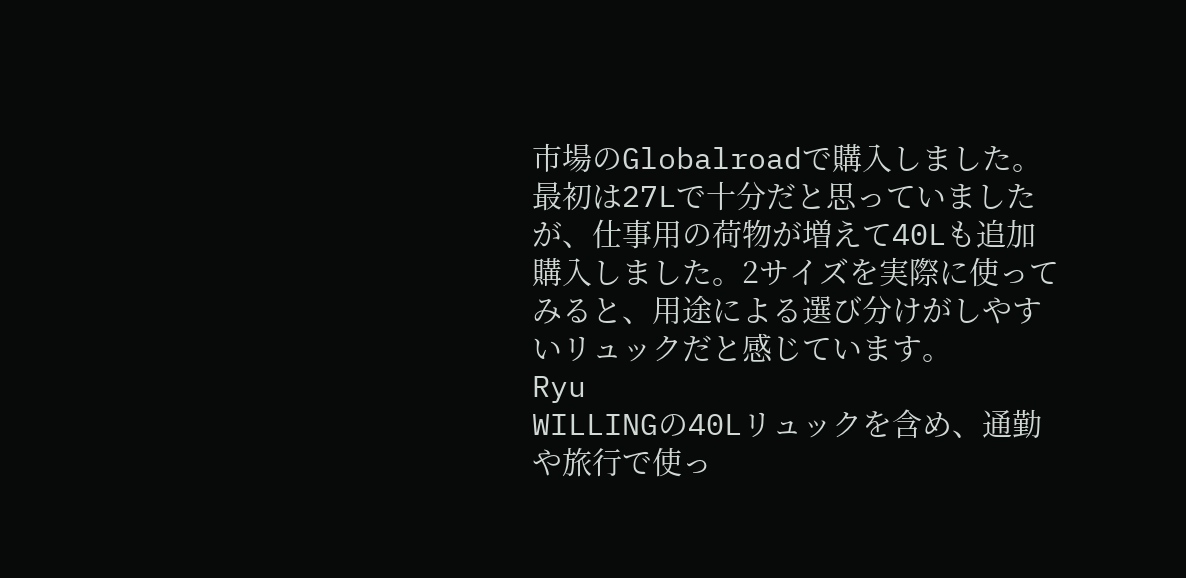市場のGlobalroadで購入しました。最初は27Lで十分だと思っていましたが、仕事用の荷物が増えて40Lも追加購入しました。2サイズを実際に使ってみると、用途による選び分けがしやすいリュックだと感じています。
Ryu
WILLINGの40Lリュックを含め、通勤や旅行で使っ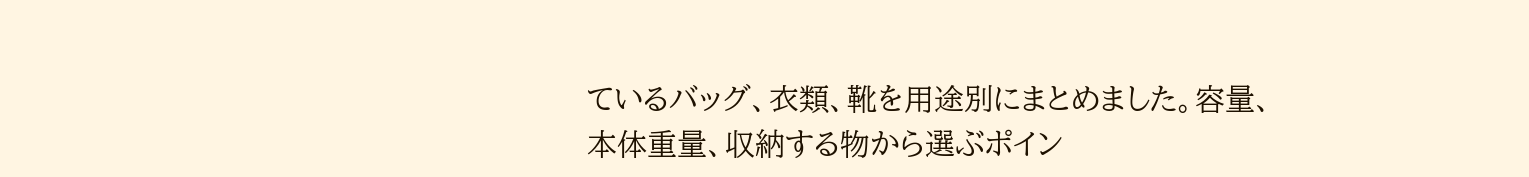ているバッグ、衣類、靴を用途別にまとめました。容量、本体重量、収納する物から選ぶポイン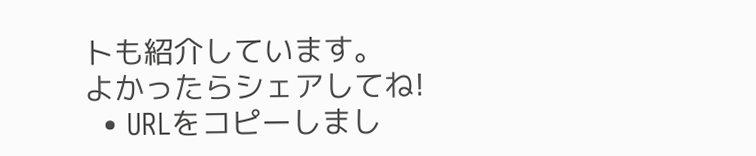トも紹介しています。
よかったらシェアしてね!
  • URLをコピーしまし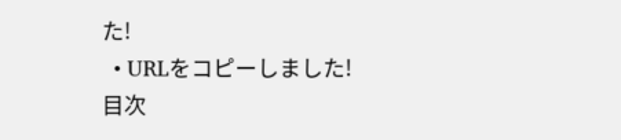た!
  • URLをコピーしました!
目次